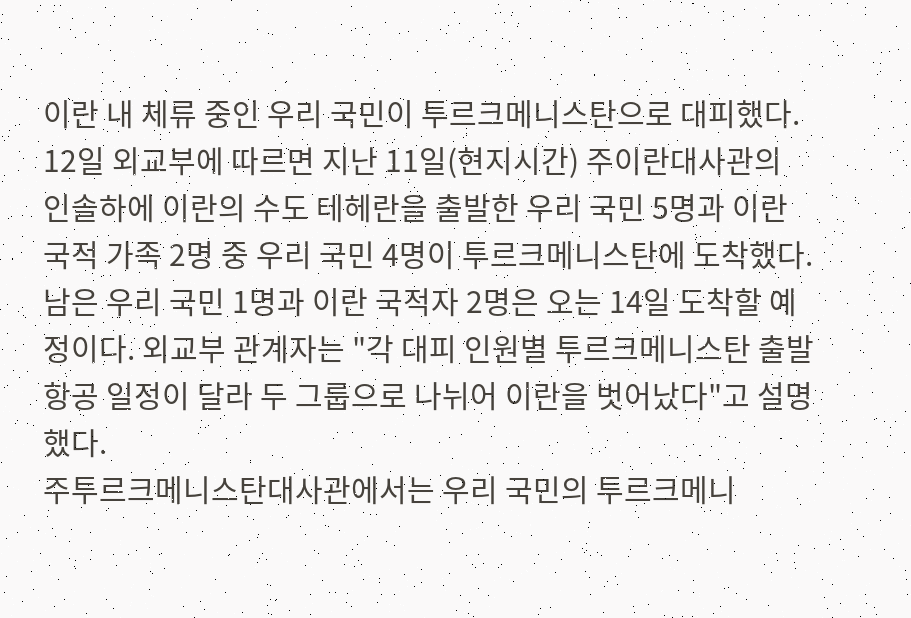이란 내 체류 중인 우리 국민이 투르크메니스탄으로 대피했다.
12일 외교부에 따르면 지난 11일(현지시간) 주이란대사관의 인솔하에 이란의 수도 테헤란을 출발한 우리 국민 5명과 이란 국적 가족 2명 중 우리 국민 4명이 투르크메니스탄에 도착했다.
남은 우리 국민 1명과 이란 국적자 2명은 오는 14일 도착할 예정이다. 외교부 관계자는 "각 대피 인원별 투르크메니스탄 출발 항공 일정이 달라 두 그룹으로 나뉘어 이란을 벗어났다"고 설명했다.
주투르크메니스탄대사관에서는 우리 국민의 투르크메니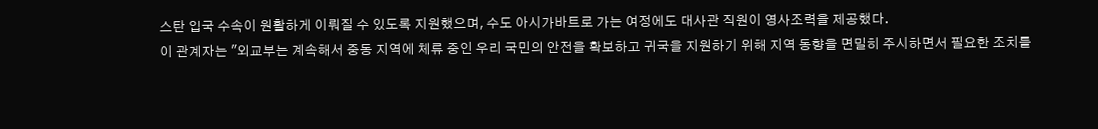스탄 입국 수속이 원활하게 이뤄질 수 있도록 지원했으며, 수도 아시가바트로 가는 여정에도 대사관 직원이 영사조력을 제공했다.
이 관계자는 "외교부는 계속해서 중동 지역에 체류 중인 우리 국민의 안전을 확보하고 귀국을 지원하기 위해 지역 동향을 면밀히 주시하면서 필요한 조치를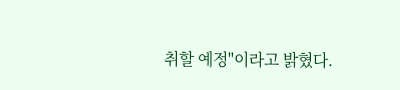취할 예정"이라고 밝혔다.